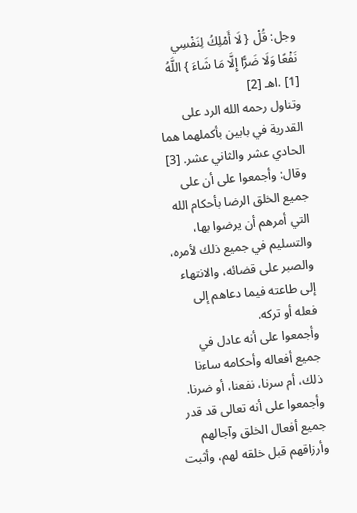وجل: قُلْ { لَا أَمْلِكُ لِنَفْسِي نَفْعًا وَلَا ضَرًّا إِلَّا مَا شَاءَ } اللَّهُ [1] .اهـ [2]
وتناول رحمه الله الرد على القدرية في بابين بأكملهما هما الحادي عشر والثاني عشر. [3]
وقال: وأجمعوا على أن على جميع الخلق الرضا بأحكام الله التي أمرهم أن يرضوا بها، والتسليم في جميع ذلك لأمره، والصبر على قضائه، والانتهاء إلى طاعته فيما دعاهم إلى فعله أو تركه.
وأجمعوا على أنه عادل في جميع أفعاله وأحكامه ساءنا ذلك، أم سرنا، نفعنا، أو ضرنا.
وأجمعوا على أنه تعالى قد قدر جميع أفعال الخلق وآجالهم وأرزاقهم قبل خلقه لهم، وأثبت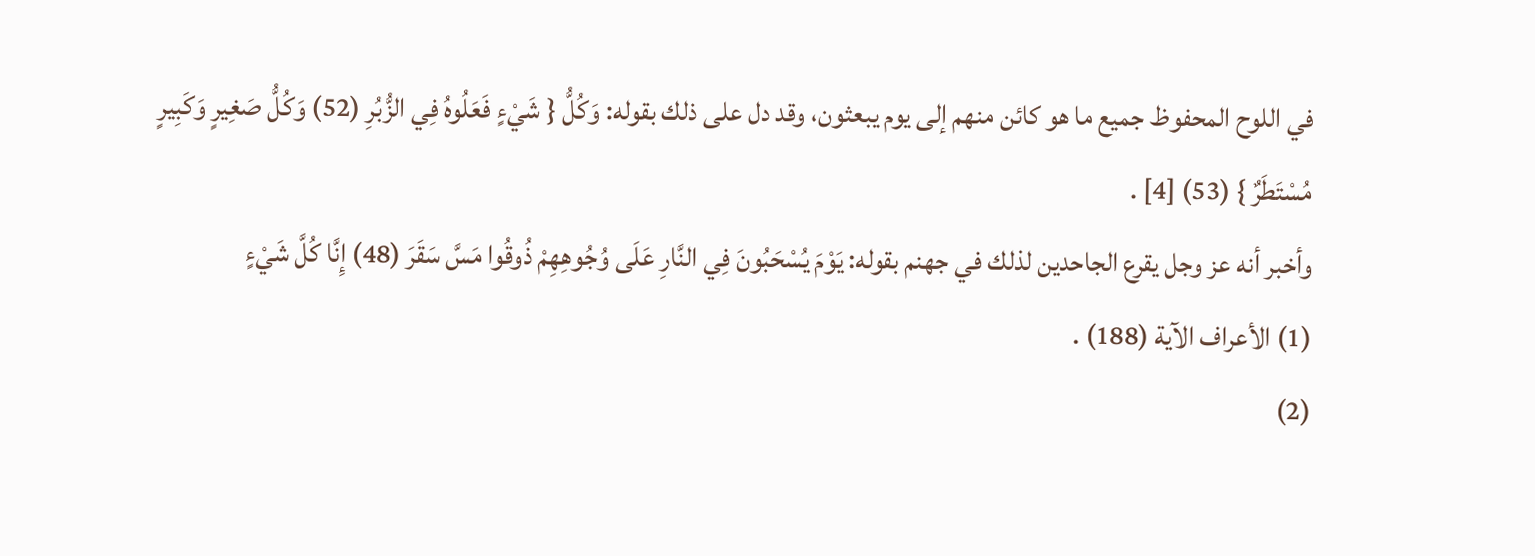في اللوح المحفوظ جميع ما هو كائن منهم إلى يوم يبعثون، وقد دل على ذلك بقوله: وَكُلُّ { شَيْءٍ فَعَلُوهُ فِي الزُّبُرِ (52) وَكُلُّ صَغِيرٍ وَكَبِيرٍ مُسْتَطَرٌ } (53) [4] .
وأخبر أنه عز وجل يقرع الجاحدين لذلك في جهنم بقوله: يَوْمَ يُسْحَبُونَ فِي النَّارِ عَلَى وُجُوهِهِمْ ذُوقُوا مَسَّ سَقَرَ (48) إِنَّا كُلَّ شَيْءٍ
(1) الأعراف الآية (188) .
(2)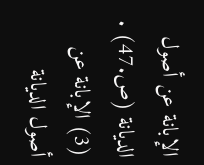الإبانة عن أصول الديانة (ص.47) .
(3) الإبانة عن أصول الديانة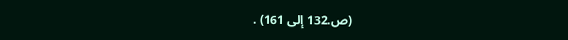(ص.132 إلى 161) .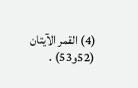(4) القمر الآيتان (52و53) .